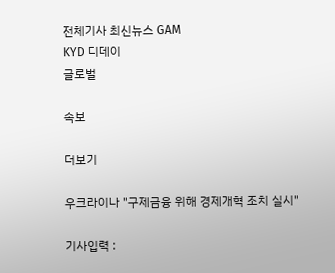전체기사 최신뉴스 GAM
KYD 디데이
글로벌

속보

더보기

우크라이나 "구제금융 위해 경제개혁 조치 실시"

기사입력 :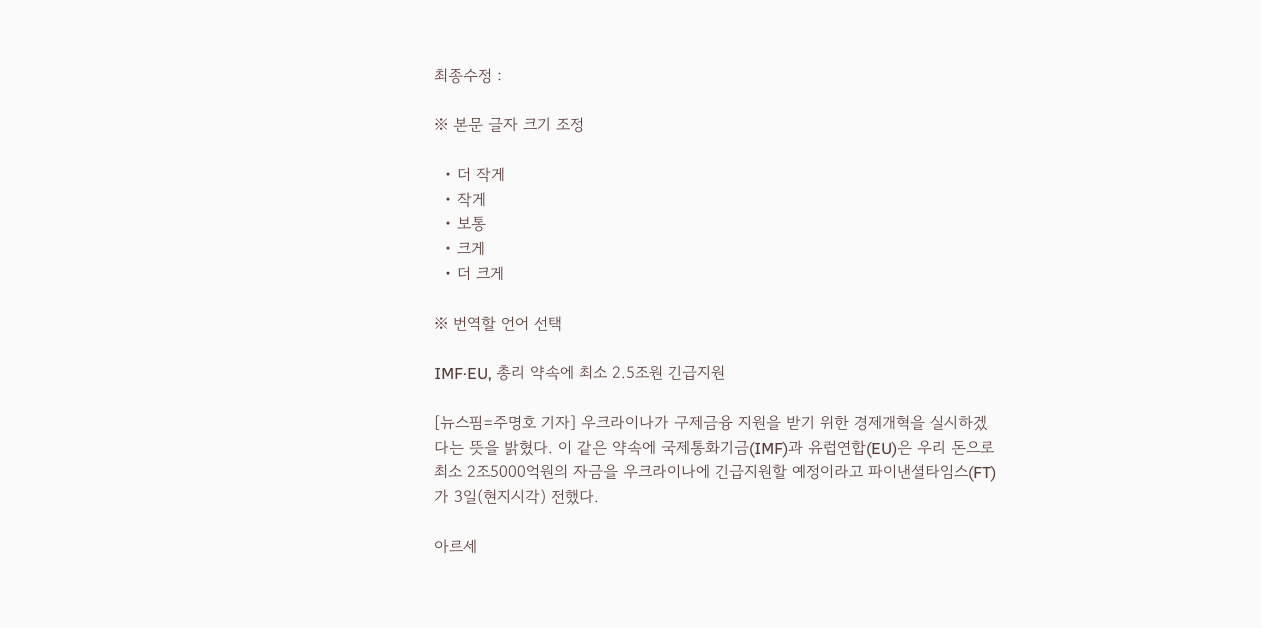최종수정 :

※ 본문 글자 크기 조정

  • 더 작게
  • 작게
  • 보통
  • 크게
  • 더 크게

※ 번역할 언어 선택

IMF·EU, 총리 약속에 최소 2.5조원 긴급지원

[뉴스핌=주명호 기자] 우크라이나가 구제금융 지원을 받기 위한 경제개혁을 실시하겠다는 뜻을 밝혔다. 이 같은 약속에 국제통화기금(IMF)과 유럽연합(EU)은 우리 돈으로 최소 2조5000억원의 자금을 우크라이나에 긴급지원할 예정이라고 파이낸셜타임스(FT)가 3일(현지시각) 전했다.

아르세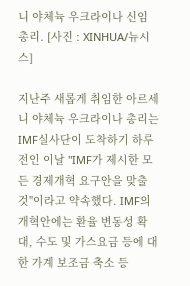니 야체뉵 우크라이나 신임 총리. [사진 : XINHUA/뉴시스]

지난주 새롭게 취임한 아르세니 야체뉵 우크라이나 총리는 IMF실사단이 도착하기 하루 전인 이날 "IMF가 제시한 모든 경제개혁 요구안을 맞출 것"이라고 약속했다. IMF의 개혁안에는 환율 변동성 확대, 수도 및 가스요금 등에 대한 가계 보조금 축소 등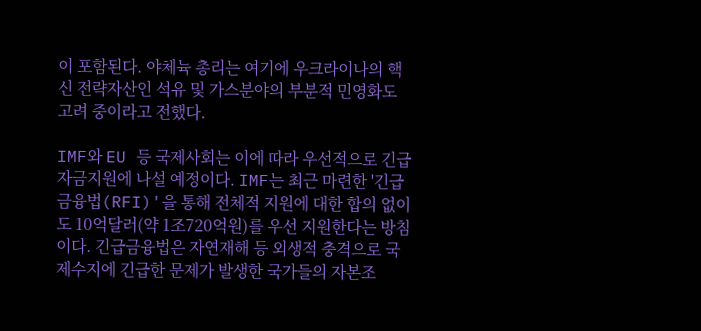이 포함된다. 야체뉵 총리는 여기에 우크라이나의 핵신 전략자산인 석유 및 가스분야의 부분적 민영화도 고려 중이라고 전했다.

IMF와 EU 등 국제사회는 이에 따라 우선적으로 긴급 자금지원에 나설 예정이다. IMF는 최근 마련한 '긴급금융법(RFI)'을 통해 전체적 지원에 대한 합의 없이도 10억달러(약 1조720억원)를 우선 지원한다는 방침이다. 긴급금융법은 자연재해 등 외생적 충격으로 국제수지에 긴급한 문제가 발생한 국가들의 자본조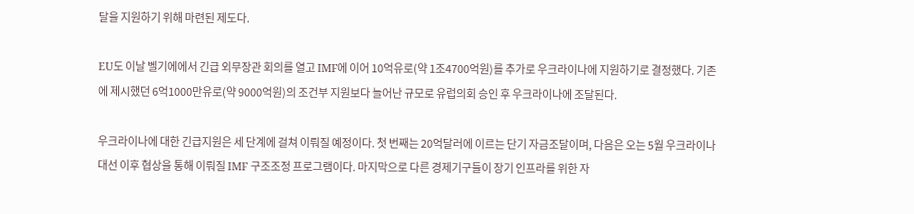달을 지원하기 위해 마련된 제도다.

EU도 이날 벨기에에서 긴급 외무장관 회의를 열고 IMF에 이어 10억유로(약 1조4700억원)를 추가로 우크라이나에 지원하기로 결정했다. 기존에 제시했던 6억1000만유로(약 9000억원)의 조건부 지원보다 늘어난 규모로 유럽의회 승인 후 우크라이나에 조달된다.

우크라이나에 대한 긴급지원은 세 단계에 걸쳐 이뤄질 예정이다. 첫 번째는 20억달러에 이르는 단기 자금조달이며, 다음은 오는 5월 우크라이나 대선 이후 협상을 통해 이뤄질 IMF 구조조정 프로그램이다. 마지막으로 다른 경제기구들이 장기 인프라를 위한 자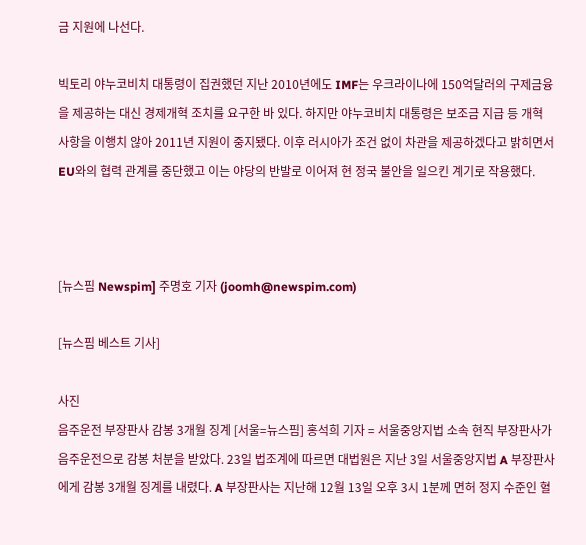금 지원에 나선다.

빅토리 야누코비치 대통령이 집권했던 지난 2010년에도 IMF는 우크라이나에 150억달러의 구제금융을 제공하는 대신 경제개혁 조치를 요구한 바 있다. 하지만 야누코비치 대통령은 보조금 지급 등 개혁 사항을 이행치 않아 2011년 지원이 중지됐다. 이후 러시아가 조건 없이 차관을 제공하겠다고 밝히면서 EU와의 협력 관계를 중단했고 이는 야당의 반발로 이어져 현 정국 불안을 일으킨 계기로 작용했다.



[뉴스핌 Newspim] 주명호 기자 (joomh@newspim.com)

[뉴스핌 베스트 기사]

사진
음주운전 부장판사 감봉 3개월 징계 [서울=뉴스핌] 홍석희 기자 = 서울중앙지법 소속 현직 부장판사가 음주운전으로 감봉 처분을 받았다. 23일 법조계에 따르면 대법원은 지난 3일 서울중앙지법 A 부장판사에게 감봉 3개월 징계를 내렸다. A 부장판사는 지난해 12월 13일 오후 3시 1분께 면허 정지 수준인 혈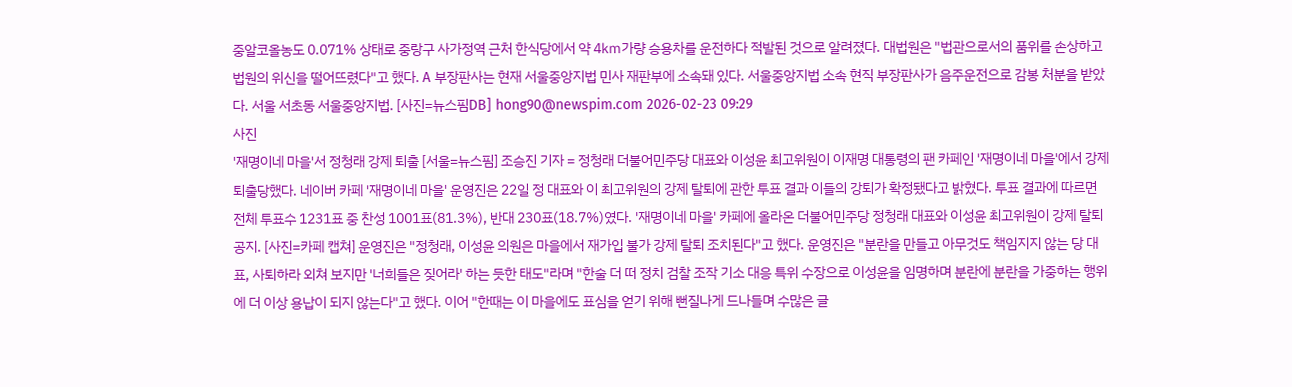중알코올농도 0.071% 상태로 중랑구 사가정역 근처 한식당에서 약 4㎞가량 승용차를 운전하다 적발된 것으로 알려졌다. 대법원은 "법관으로서의 품위를 손상하고 법원의 위신을 떨어뜨렸다"고 했다. A 부장판사는 현재 서울중앙지법 민사 재판부에 소속돼 있다. 서울중앙지법 소속 현직 부장판사가 음주운전으로 감봉 처분을 받았다. 서울 서초동 서울중앙지법. [사진=뉴스핌DB] hong90@newspim.com 2026-02-23 09:29
사진
'재명이네 마을'서 정청래 강제 퇴출 [서울=뉴스핌] 조승진 기자 = 정청래 더불어민주당 대표와 이성윤 최고위원이 이재명 대통령의 팬 카페인 '재명이네 마을'에서 강제 퇴출당했다. 네이버 카페 '재명이네 마을' 운영진은 22일 정 대표와 이 최고위원의 강제 탈퇴에 관한 투표 결과 이들의 강퇴가 확정됐다고 밝혔다. 투표 결과에 따르면 전체 투표수 1231표 중 찬성 1001표(81.3%), 반대 230표(18.7%)였다. '재명이네 마을' 카페에 올라온 더불어민주당 정청래 대표와 이성윤 최고위원이 강제 탈퇴 공지. [사진=카페 캡쳐] 운영진은 "정청래, 이성윤 의원은 마을에서 재가입 불가 강제 탈퇴 조치된다"고 했다. 운영진은 "분란을 만들고 아무것도 책임지지 않는 당 대표, 사퇴하라 외쳐 보지만 '너희들은 짖어라' 하는 듯한 태도"라며 "한술 더 떠 정치 검찰 조작 기소 대응 특위 수장으로 이성윤을 임명하며 분란에 분란을 가중하는 행위에 더 이상 용납이 되지 않는다"고 했다. 이어 "한때는 이 마을에도 표심을 얻기 위해 뻔질나게 드나들며 수많은 글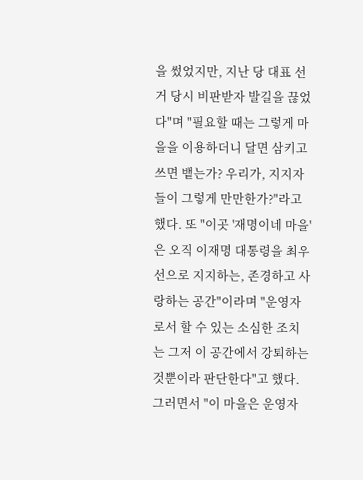을 썼었지만, 지난 당 대표 선거 당시 비판받자 발길을 끊었다"며 "필요할 때는 그렇게 마을을 이용하더니 달면 삼키고 쓰면 뱉는가? 우리가, 지지자들이 그렇게 만만한가?"라고 했다. 또 "이곳 '재명이네 마을'은 오직 이재명 대통령을 최우선으로 지지하는, 존경하고 사랑하는 공간"이라며 "운영자로서 할 수 있는 소심한 조치는 그저 이 공간에서 강퇴하는 것뿐이라 판단한다"고 했다. 그러면서 "이 마을은 운영자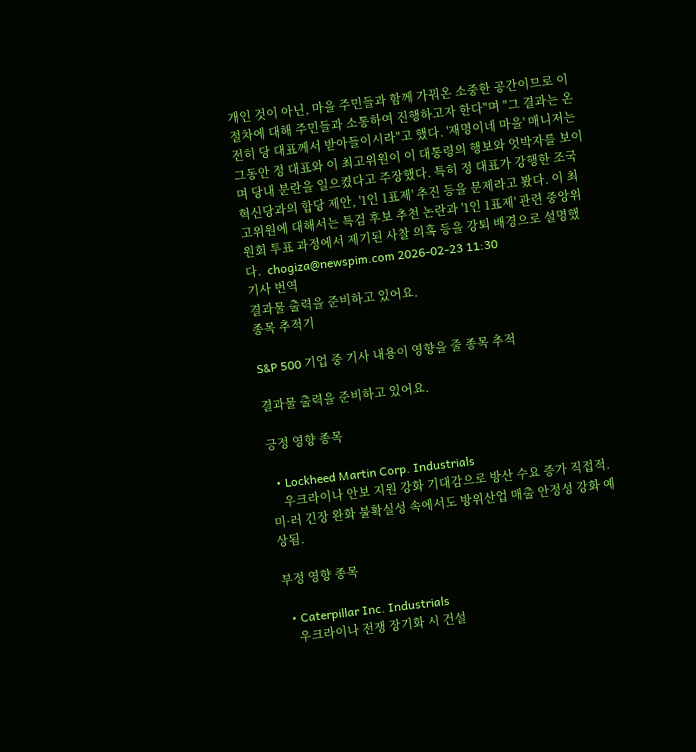개인 것이 아닌, 마을 주민들과 함께 가꿔온 소중한 공간이므로 이 절차에 대해 주민들과 소통하여 진행하고자 한다"며 "그 결과는 온전히 당 대표께서 받아들이시라"고 했다. '재명이네 마을' 매니저는 그동안 정 대표와 이 최고위원이 이 대통령의 행보와 엇박자를 보이며 당내 분란을 일으켰다고 주장했다. 특히 정 대표가 강행한 조국혁신당과의 합당 제안, '1인 1표제' 추진 등을 문제라고 봤다. 이 최고위원에 대해서는 특검 후보 추천 논란과 '1인 1표제' 관련 중앙위원회 투표 과정에서 제기된 사찰 의혹 등을 강퇴 배경으로 설명했다.  chogiza@newspim.com 2026-02-23 11:30
기사 번역
결과물 출력을 준비하고 있어요.
종목 추적기

S&P 500 기업 중 기사 내용이 영향을 줄 종목 추적

결과물 출력을 준비하고 있어요.

긍정 영향 종목

  • Lockheed Martin Corp. Industrials
    우크라이나 안보 지원 강화 기대감으로 방산 수요 증가 직접적. 미·러 긴장 완화 불확실성 속에서도 방위산업 매출 안정성 강화 예상됨.

부정 영향 종목

  • Caterpillar Inc. Industrials
    우크라이나 전쟁 장기화 시 건설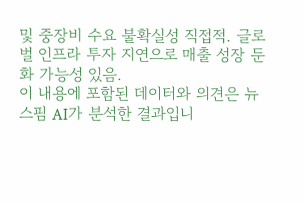및 중장비 수요 불확실성 직접적. 글로벌 인프라 투자 지연으로 매출 성장 둔화 가능성 있음.
이 내용에 포함된 데이터와 의견은 뉴스핌 AI가 분석한 결과입니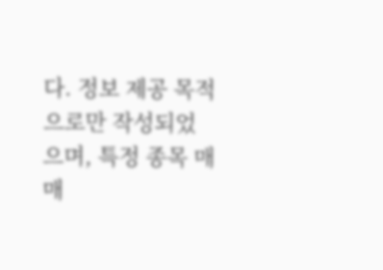다. 정보 제공 목적으로만 작성되었으며, 특정 종목 매매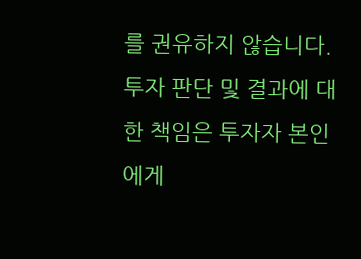를 권유하지 않습니다. 투자 판단 및 결과에 대한 책임은 투자자 본인에게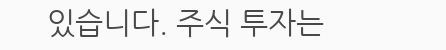있습니다. 주식 투자는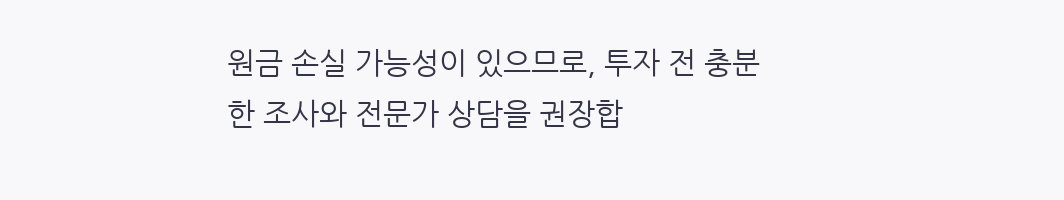원금 손실 가능성이 있으므로, 투자 전 충분한 조사와 전문가 상담을 권장합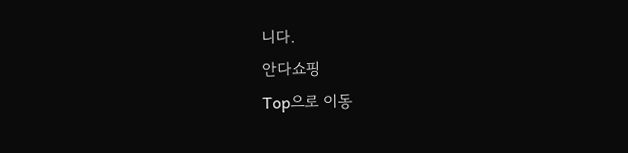니다.
안다쇼핑
Top으로 이동